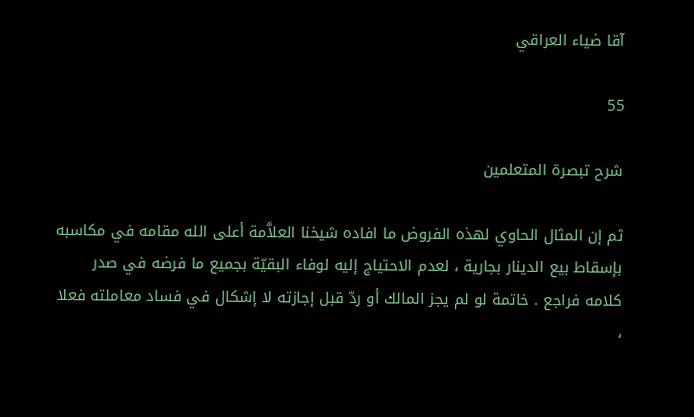آقا ضياء العراقي

55

شرح تبصرة المتعلمين

ثم إن المثال الحاوي لهذه الفروض ما افاده شيخنا العلاَّمة أعلى الله مقامه في مكاسبه بإسقاط بيع الدينار بجارية ، لعدم الاحتياج إليه لوفاء البقيّة بجميع ما فرضه في صدر كلامه فراجع . خاتمة لو لم يجز المالك أو ردّ قبل إجازته لا إشكال في فساد معاملته فعلا ،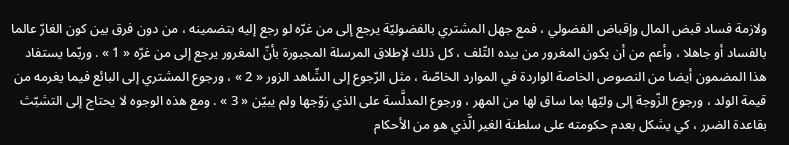ولازمة فساد قبض المال وإقباض الفضولي ، فمع جهل المشتري بالفضوليّة يرجع إلى من غرّه لو رجع إليه بتضمينه ، من دون فرق بين كون الغارّ عالما بالفساد أو جاهلا ، وأعم من أن يكون المغرور من بيده التّلف ، كل ذلك لإطلاق المرسلة المجبورة بأنّ المغرور يرجع إلى من غرّه « 1 » . وربّما يستفاد هذا المضمون أيضا من النصوص الخاصة الواردة في الموارد الخاصّة ، مثل الرّجوع إلى الشّاهد الزور « 2 » ، ورجوع المشتري إلى البائع فيما يغرمه من قيمة الولد ، ورجوع الزّوجة إلى وليّها بما ساق لها من المهر ، ورجوع المدلَّسة على الذي زوّجها ولم يبيّن « 3 » . ومع هذه الوجوه لا يحتاج إلى التشبّث بقاعدة الضرر ، كي يشكل بعدم حكومته على سلطنة الغير الَّذي هو من الأحكام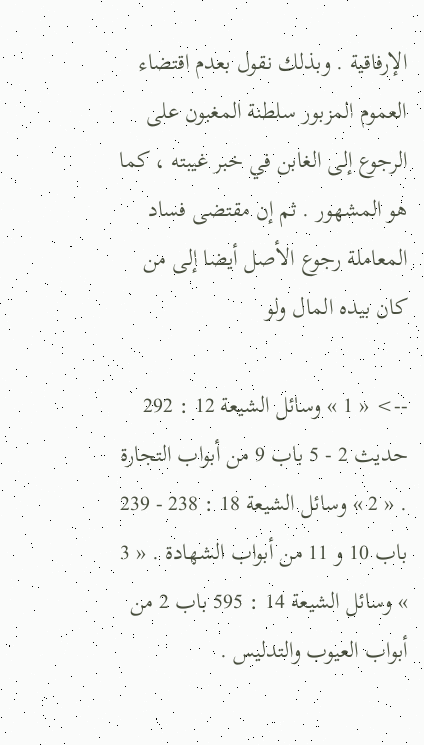الإرفاقية . وبذلك نقول بعدم اقتضاء العموم المزبور سلطنة المغبون على الرجوع إلى الغابن في خبر غيبته ، كما هو المشهور . ثم إن مقتضى فساد المعاملة رجوع الأصل أيضا إلى من كان بيده المال ولو

--> « 1 » وسائل الشيعة 12 : 292 حديث 2 - 5 باب 9 من أبواب التجارة . « 2 » وسائل الشيعة 18 : 238 - 239 باب 10 و 11 من أبواب الشهادة . « 3 » وسائل الشيعة 14 : 595 باب 2 من أبواب العيوب والتدليس .